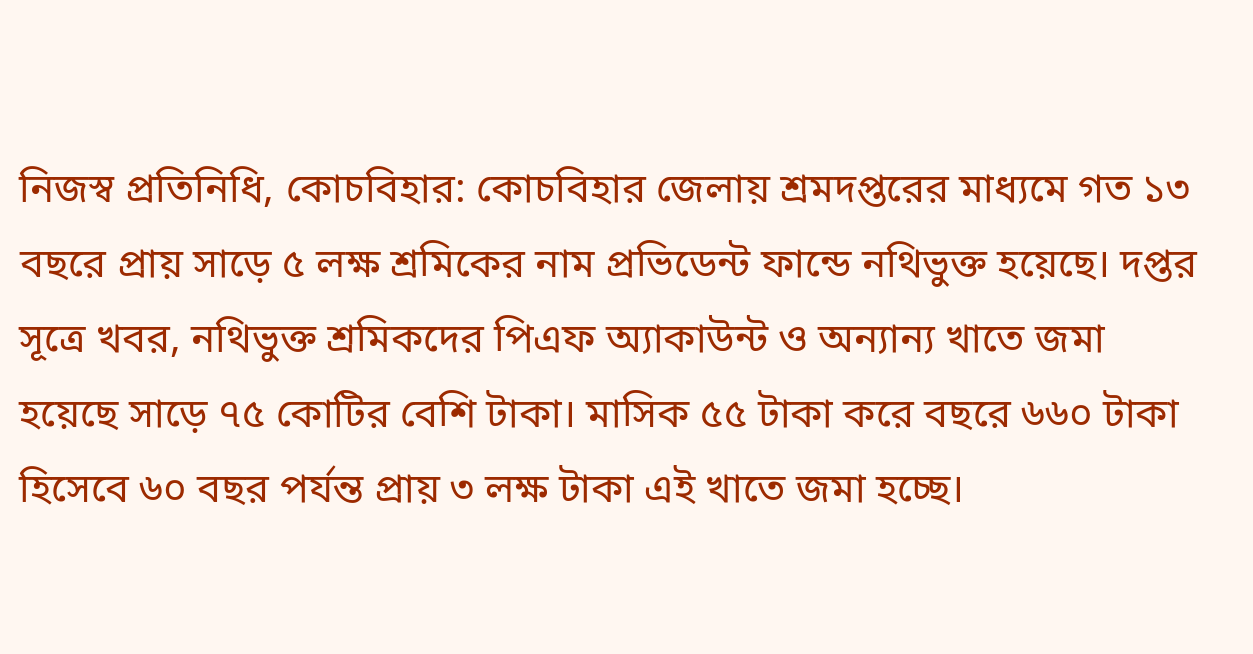নিজস্ব প্রতিনিধি, কোচবিহার: কোচবিহার জেলায় শ্রমদপ্তরের মাধ্যমে গত ১৩ বছরে প্রায় সাড়ে ৫ লক্ষ শ্রমিকের নাম প্রভিডেন্ট ফান্ডে নথিভুক্ত হয়েছে। দপ্তর সূত্রে খবর, নথিভুক্ত শ্রমিকদের পিএফ অ্যাকাউন্ট ও অন্যান্য খাতে জমা হয়েছে সাড়ে ৭৫ কোটির বেশি টাকা। মাসিক ৫৫ টাকা করে বছরে ৬৬০ টাকা হিসেবে ৬০ বছর পর্যন্ত প্রায় ৩ লক্ষ টাকা এই খাতে জমা হচ্ছে।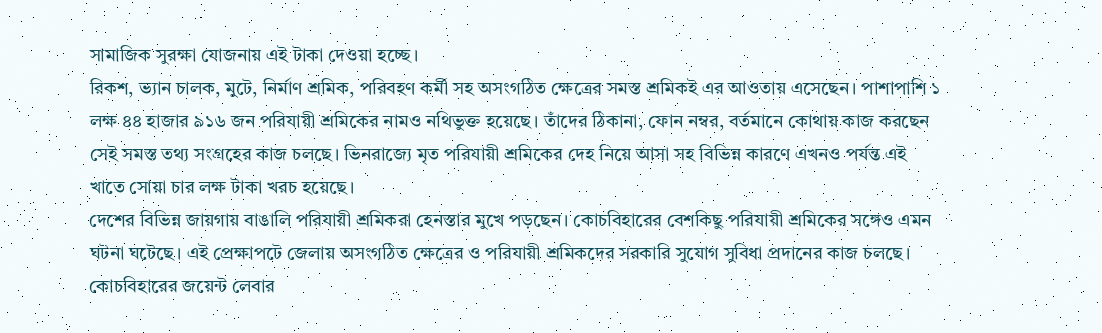সামাজিক সুরক্ষা যোজনায় এই টাকা দেওয়া হচ্ছে।
রিকশ, ভ্যান চালক, মুটে, নির্মাণ শ্রমিক, পরিবহণ কর্মী সহ অসংগঠিত ক্ষেত্রের সমস্ত শ্রমিকই এর আওতায় এসেছেন। পাশাপাশি ১ লক্ষ ৪৪ হাজার ৯১৬ জন পরিযায়ী শ্রমিকের নামও নথিভুক্ত হয়েছে। তাঁদের ঠিকানা, ফোন নম্বর, বর্তমানে কোথায় কাজ করছেন সেই সমস্ত তথ্য সংগ্রহের কাজ চলছে। ভিনরাজ্যে মৃত পরিযায়ী শ্রমিকের দেহ নিয়ে আসা সহ বিভিন্ন কারণে এখনও পর্যন্ত এই খাতে সোয়া চার লক্ষ টাকা খরচ হয়েছে।
দেশের বিভিন্ন জায়গায় বাঙালি পরিযায়ী শ্রমিকরা হেনস্তার মুখে পড়ছেন। কোচবিহারের বেশকিছু পরিযায়ী শ্রমিকের সঙ্গেও এমন ঘটনা ঘটেছে। এই প্রেক্ষাপটে জেলায় অসংগঠিত ক্ষেত্রের ও পরিযায়ী শ্রমিকদের সরকারি সুযোগ সুবিধা প্রদানের কাজ চলছে।
কোচবিহারের জয়েন্ট লেবার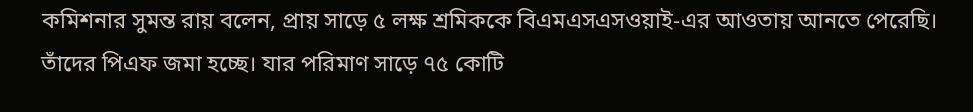কমিশনার সুমন্ত রায় বলেন, প্রায় সাড়ে ৫ লক্ষ শ্রমিককে বিএমএসএসওয়াই-এর আওতায় আনতে পেরেছি। তাঁদের পিএফ জমা হচ্ছে। যার পরিমাণ সাড়ে ৭৫ কোটি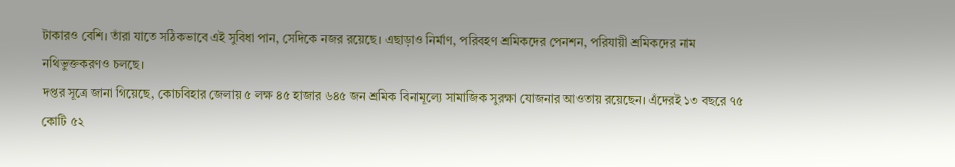টাকারও বেশি। তাঁরা যাতে সঠিকভাবে এই সুবিধা পান, সেদিকে নজর রয়েছে। এছাড়াও নির্মাণ, পরিবহণ শ্রমিকদের পেনশন, পরিযায়ী শ্রমিকদের নাম নথিভুক্তকরণও চলছে।
দপ্তর সূত্রে জানা গিয়েছে, কোচবিহার জেলায় ৫ লক্ষ ৪৫ হাজার ৬৪৫ জন শ্রমিক বিনামূল্যে সামাজিক সুরক্ষা যোজনার আওতায় রয়েছেন। এঁদেরই ১৩ বছরে ৭৫ কোটি ৫২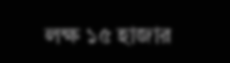লক্ষ ১৫ হাজার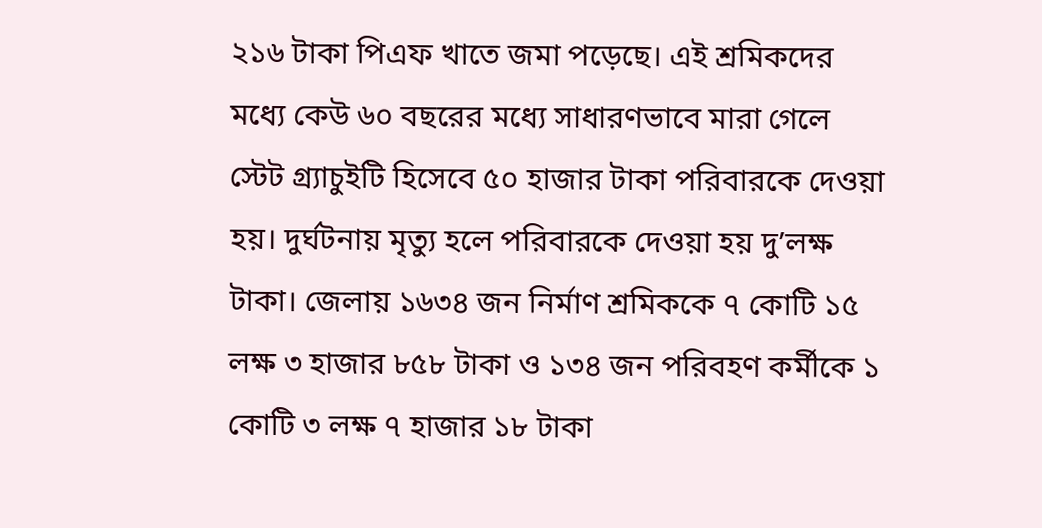২১৬ টাকা পিএফ খাতে জমা পড়েছে। এই শ্রমিকদের মধ্যে কেউ ৬০ বছরের মধ্যে সাধারণভাবে মারা গেলে স্টেট গ্র্যাচুইটি হিসেবে ৫০ হাজার টাকা পরিবারকে দেওয়া হয়। দুর্ঘটনায় মৃত্যু হলে পরিবারকে দেওয়া হয় দু’লক্ষ টাকা। জেলায় ১৬৩৪ জন নির্মাণ শ্রমিককে ৭ কোটি ১৫ লক্ষ ৩ হাজার ৮৫৮ টাকা ও ১৩৪ জন পরিবহণ কর্মীকে ১ কোটি ৩ লক্ষ ৭ হাজার ১৮ টাকা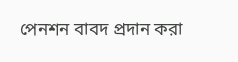পেনশন বাবদ প্রদান করা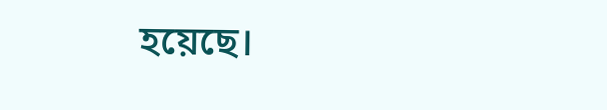হয়েছে।